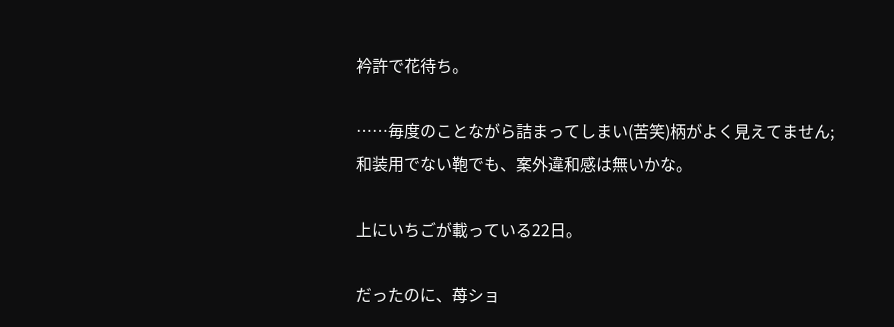衿許で花待ち。

……毎度のことながら詰まってしまい(苦笑)柄がよく見えてません;
和装用でない鞄でも、案外違和感は無いかな。

上にいちごが載っている22日。

だったのに、苺ショ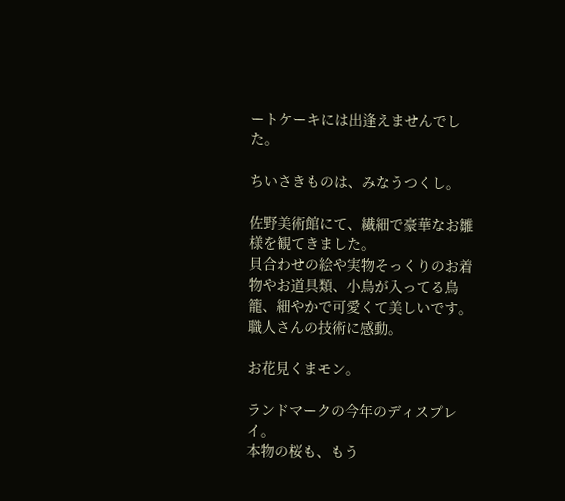ートケーキには出逢えませんでした。

ちいさきものは、みなうつくし。

佐野美術館にて、繊細で豪華なお雛様を観てきました。
貝合わせの絵や実物そっくりのお着物やお道具類、小鳥が入ってる鳥籠、細やかで可愛くて美しいです。職人さんの技術に感動。

お花見くまモン。

ランドマークの今年のディスプレイ。
本物の桜も、もう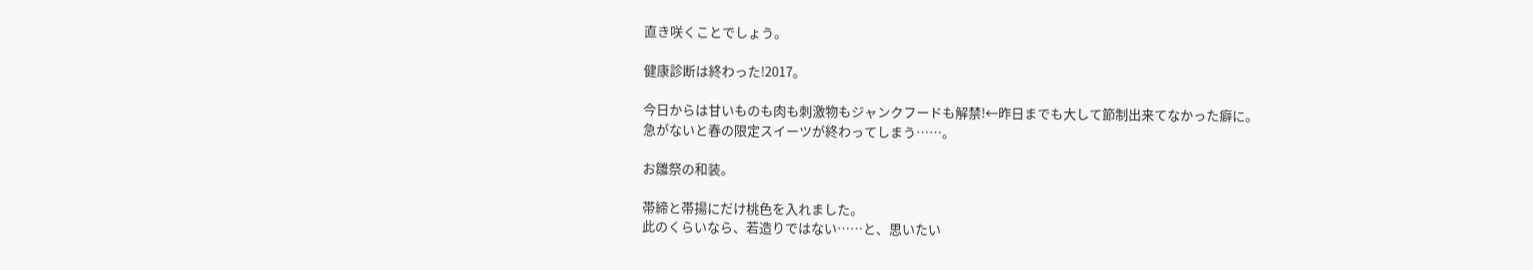直き咲くことでしょう。

健康診断は終わった!2017。

今日からは甘いものも肉も刺激物もジャンクフードも解禁!←昨日までも大して節制出来てなかった癖に。
急がないと春の限定スイーツが終わってしまう……。

お雛祭の和装。

帯締と帯揚にだけ桃色を入れました。
此のくらいなら、若造りではない……と、思いたい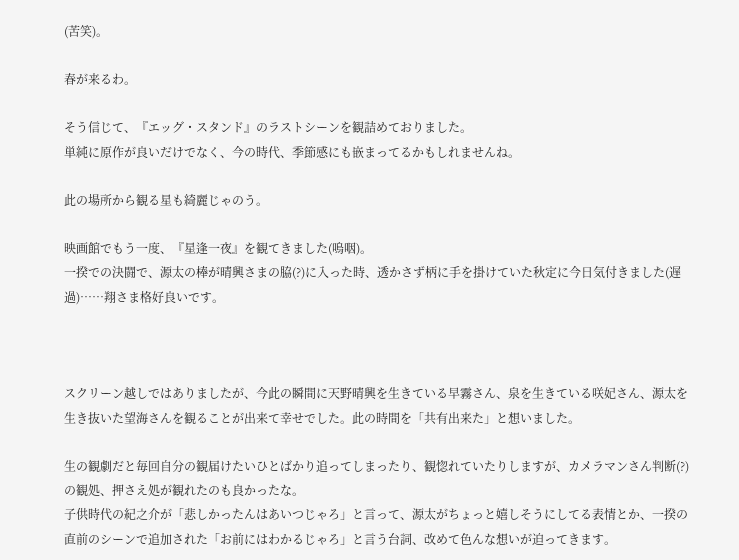(苦笑)。

春が来るわ。

そう信じて、『エッグ・スタンド』のラストシーンを観詰めておりました。
単純に原作が良いだけでなく、今の時代、季節感にも嵌まってるかもしれませんね。

此の場所から観る星も綺麗じゃのう。

映画館でもう一度、『星逢一夜』を観てきました(嗚咽)。
一揆での決闘で、源太の棒が晴興さまの脇(?)に入った時、透かさず柄に手を掛けていた秋定に今日気付きました(遅過)……翔さま格好良いです。



スクリーン越しではありましたが、今此の瞬間に天野晴興を生きている早霧さん、泉を生きている咲妃さん、源太を生き抜いた望海さんを観ることが出来て幸せでした。此の時間を「共有出来た」と想いました。

生の観劇だと毎回自分の観届けたいひとばかり追ってしまったり、観惚れていたりしますが、カメラマンさん判断(?)の観処、押さえ処が観れたのも良かったな。
子供時代の紀之介が「悲しかったんはあいつじゃろ」と言って、源太がちょっと嬉しそうにしてる表情とか、一揆の直前のシーンで追加された「お前にはわかるじゃろ」と言う台詞、改めて色んな想いが迫ってきます。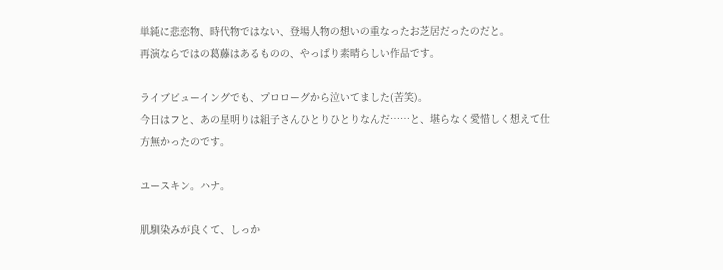単純に悲恋物、時代物ではない、登場人物の想いの重なったお芝居だったのだと。
再演ならではの葛藤はあるものの、やっぱり素晴らしい作品です。

ライブビューイングでも、プロローグから泣いてました(苦笑)。
今日はフと、あの星明りは組子さんひとりひとりなんだ……と、堪らなく愛惜しく想えて仕方無かったのです。

ユースキン。ハナ。

肌馴染みが良くて、しっか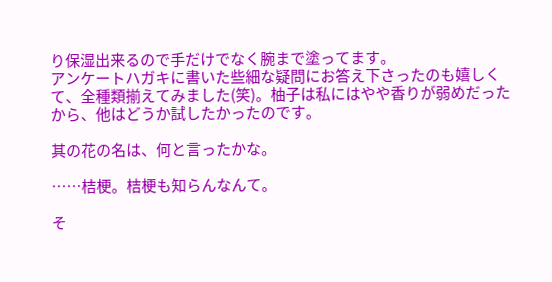り保湿出来るので手だけでなく腕まで塗ってます。
アンケートハガキに書いた些細な疑問にお答え下さったのも嬉しくて、全種類揃えてみました(笑)。柚子は私にはやや香りが弱めだったから、他はどうか試したかったのです。

其の花の名は、何と言ったかな。

……桔梗。桔梗も知らんなんて。

そ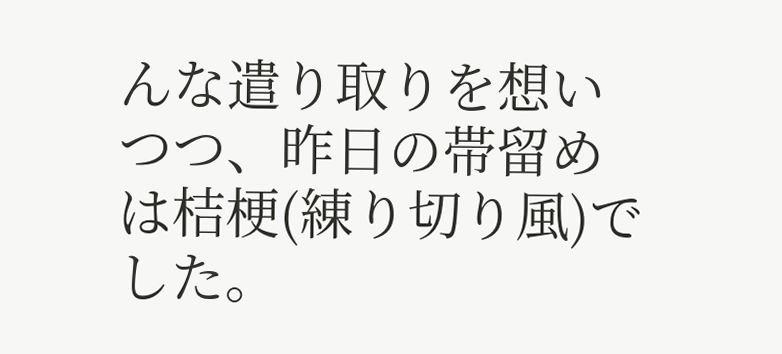んな遣り取りを想いつつ、昨日の帯留めは桔梗(練り切り風)でした。